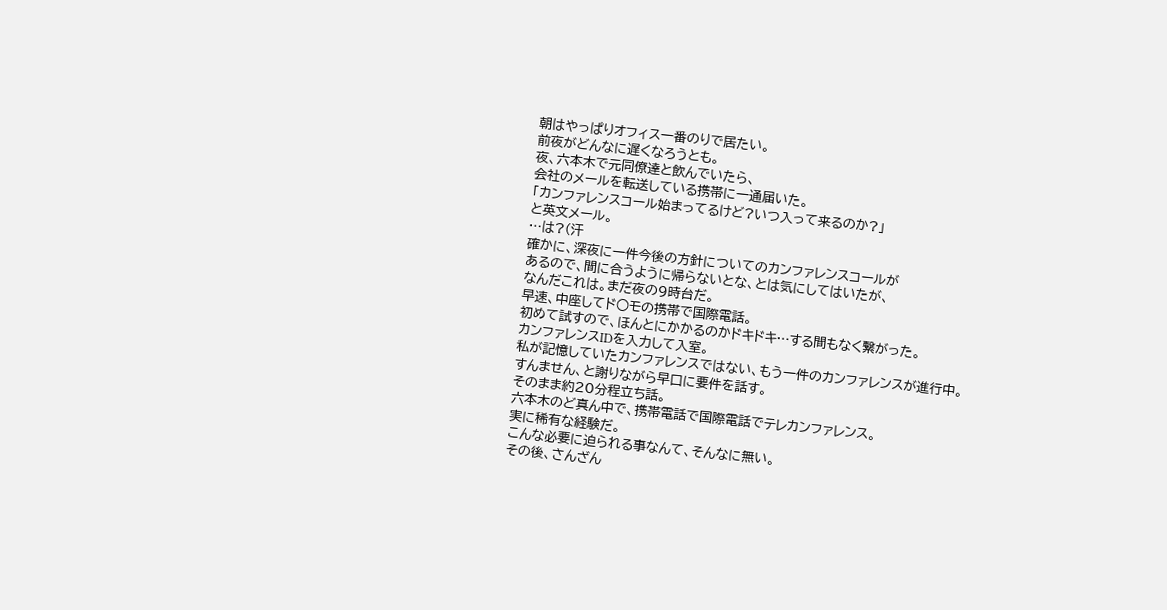朝はやっぱりオフィス一番のりで居たい。
前夜がどんなに遅くなろうとも。
夜、六本木で元同僚達と飲んでいたら、
会社のメールを転送している携帯に一通届いた。
「カンファレンスコール始まってるけど?いつ入って来るのか?」
と英文メール。
…は?(汗
確かに、深夜に一件今後の方針についてのカンファレンスコールが
あるので、間に合うように帰らないとな、とは気にしてはいたが、
なんだこれは。まだ夜の9時台だ。
早速、中座してド○モの携帯で国際電話。
初めて試すので、ほんとにかかるのかドキドキ…する間もなく繋がった。
カンファレンスIDを入力して入室。
私が記憶していたカンファレンスではない、もう一件のカンファレンスが進行中。
すんません、と謝りながら早口に要件を話す。
そのまま約20分程立ち話。
六本木のど真ん中で、携帯電話で国際電話でテレカンファレンス。
実に稀有な経験だ。
こんな必要に迫られる事なんて、そんなに無い。
その後、さんざん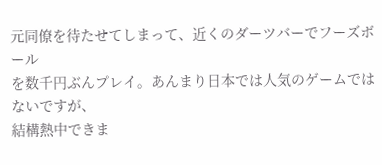元同僚を待たせてしまって、近くのダーツバーでフーズボール
を数千円ぶんプレイ。あんまり日本では人気のゲームではないですが、
結構熱中できま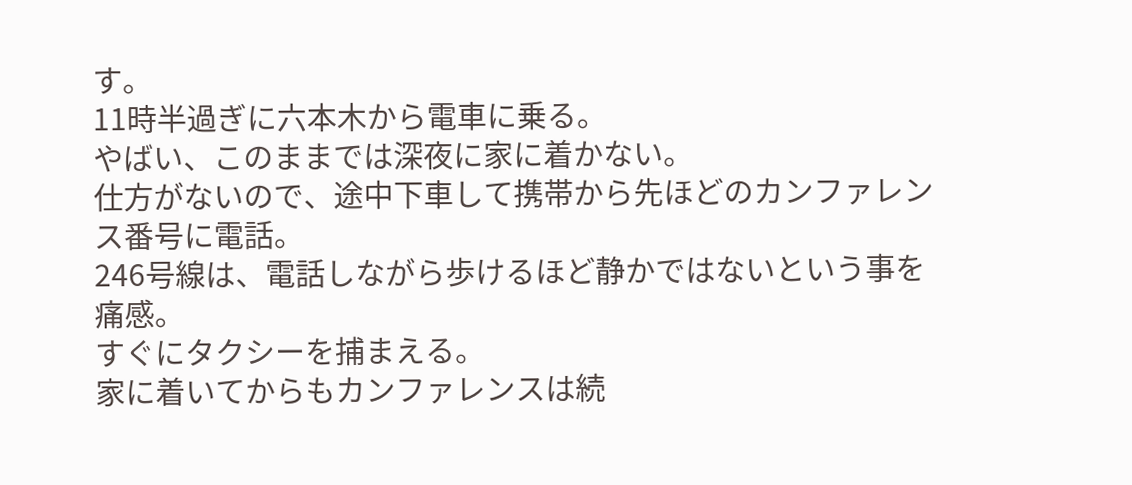す。
11時半過ぎに六本木から電車に乗る。
やばい、このままでは深夜に家に着かない。
仕方がないので、途中下車して携帯から先ほどのカンファレンス番号に電話。
246号線は、電話しながら歩けるほど静かではないという事を痛感。
すぐにタクシーを捕まえる。
家に着いてからもカンファレンスは続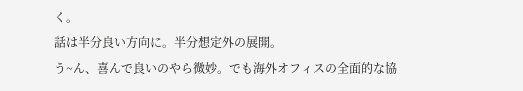く。
話は半分良い方向に。半分想定外の展開。
う~ん、喜んで良いのやら微妙。でも海外オフィスの全面的な協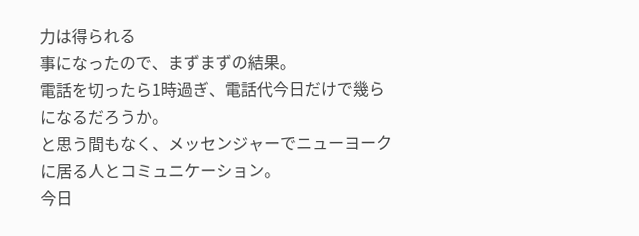力は得られる
事になったので、まずまずの結果。
電話を切ったら1時過ぎ、電話代今日だけで幾らになるだろうか。
と思う間もなく、メッセンジャーでニューヨークに居る人とコミュニケーション。
今日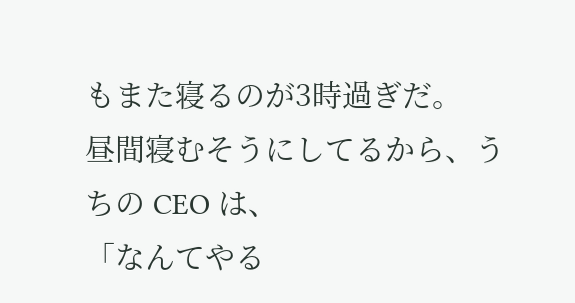もまた寝るのが3時過ぎだ。
昼間寝むそうにしてるから、うちの CEO は、
「なんてやる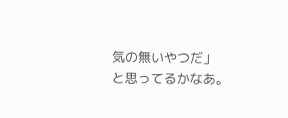気の無いやつだ」
と思ってるかなあ。